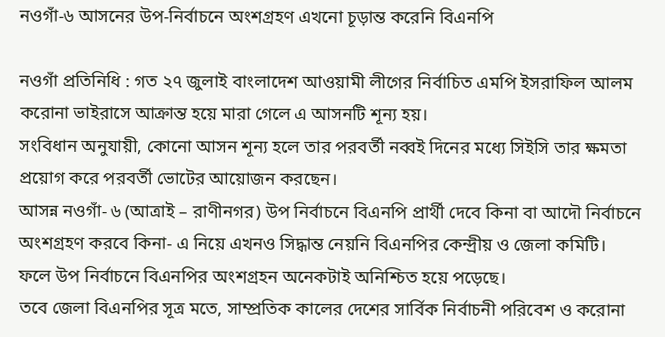নওগাঁ-৬ আসনের উপ-নির্বাচনে অংশগ্রহণ এখনো চূড়ান্ত করেনি বিএনপি

নওগাঁ প্রতিনিধি : গত ২৭ জুলাই বাংলাদেশ আওয়ামী লীগের নির্বাচিত এমপি ইসরাফিল আলম করোনা ভাইরাসে আক্রান্ত হয়ে মারা গেলে এ আসনটি শূন্য হয়।
সংবিধান অনুযায়ী, কোনো আসন শূন্য হলে তার পরবর্তী নব্বই দিনের মধ্যে সিইসি তার ক্ষমতা প্রয়োগ করে পরবর্তী ভোটের আয়োজন করছেন।
আসন্ন নওগাঁ- ৬ (আত্রাই – রাণীনগর) উপ নির্বাচনে বিএনপি প্রার্থী দেবে কিনা বা আদৌ নির্বাচনে অংশগ্রহণ করবে কিনা- এ নিয়ে এখনও সিদ্ধান্ত নেয়নি বিএনপির কেন্দ্রীয় ও জেলা কমিটি। ফলে উপ নির্বাচনে বিএনপির অংশগ্রহন অনেকটাই অনিশ্চিত হয়ে পড়েছে।
তবে জেলা বিএনপির সূত্র মতে, সাম্প্রতিক কালের দেশের সার্বিক নির্বাচনী পরিবেশ ও করোনা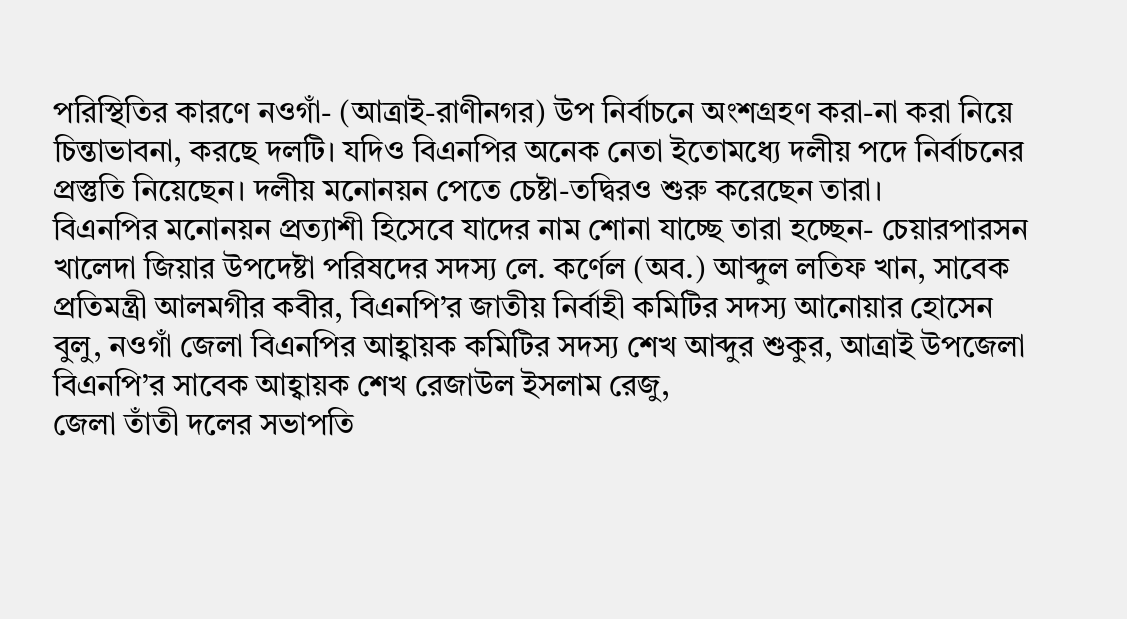পরিস্থিতির কারণে নওগাঁ- (আত্রাই-রাণীনগর) উপ নির্বাচনে অংশগ্রহণ করা-না করা নিয়ে চিন্তাভাবনা, করছে দলটি। যদিও বিএনপির অনেক নেতা ইতোমধ্যে দলীয় পদে নির্বাচনের প্রস্তুতি নিয়েছেন। দলীয় মনোনয়ন পেতে চেষ্টা-তদ্বিরও শুরু করেছেন তারা।
বিএনপির মনোনয়ন প্রত্যাশী হিসেবে যাদের নাম শোনা যাচ্ছে তারা হচ্ছেন- চেয়ারপারসন খালেদা জিয়ার উপদেষ্টা পরিষদের সদস্য লে. কর্ণেল (অব.) আব্দুল লতিফ খান, সাবেক প্রতিমন্ত্রী আলমগীর কবীর, বিএনপি’র জাতীয় নির্বাহী কমিটির সদস্য আনোয়ার হোসেন বুলু, নওগাঁ জেলা বিএনপির আহ্বায়ক কমিটির সদস্য শেখ আব্দুর শুকুর, আত্রাই উপজেলা বিএনপি’র সাবেক আহ্বায়ক শেখ রেজাউল ইসলাম রেজু,
জেলা তাঁতী দলের সভাপতি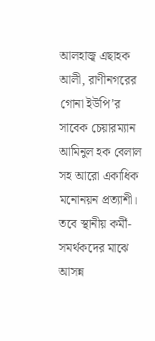আলহাজ্ব এছাহক আলী, রাণীনগরের গোনা ইউপি’র সাবেক চেয়ারম্যান আমিনুল হক বেলাল সহ আরো একাধিক মনোনয়ন প্রত্যাশী।
তবে স্থানীয় কর্মী-সমর্থকদের মাঝে আসন্ন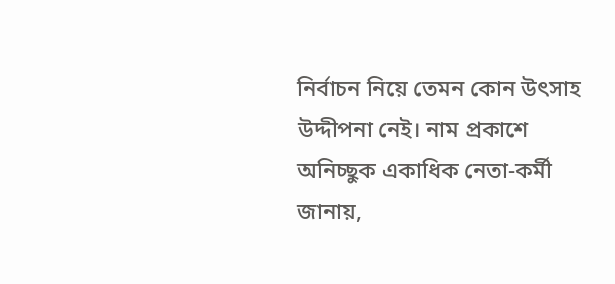নির্বাচন নিয়ে তেমন কোন উৎসাহ উদ্দীপনা নেই। নাম প্রকাশে অনিচ্ছুক একাধিক নেতা-কর্মী জানায়,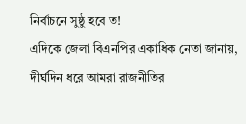নির্বাচনে সুষ্ঠু হবে ত!
এদিকে জেলা বিএনপির একাধিক নেতা জানায়, দীর্ঘদিন ধরে আমরা রাজনীতির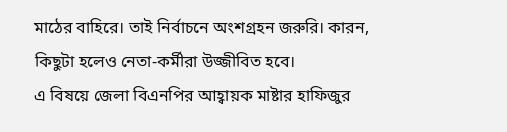মাঠের বাহিরে। তাই নির্বাচনে অংশগ্রহন জরুরি। কারন, কিছুটা হলেও নেতা-কর্মীরা উজ্জীবিত হবে।
এ বিষয়ে জেলা বিএনপির আহ্বায়ক মাষ্টার হাফিজুর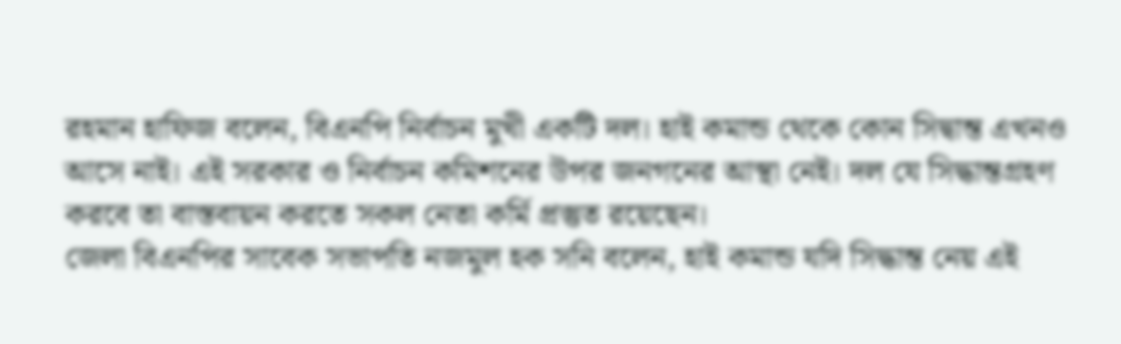রহমান হাফিজ বলেন, বিএনপি নির্বাচন মুখী একটি দল। হাই কমান্ড থেকে কোন সিদ্বান্ত এখনও আসে নাই। এই সরকার ও নির্বাচন কমিশনের উপর জনগনের আস্থা নেই। দল যে সিদ্ধান্তগ্রহণ করবে তা বাস্তবায়ন করতে সকল নেতা কর্মি প্রস্তুত রয়েছেন।
জেলা বিএনপির সাবেক সভাপতি নজমুল হক সনি বলেন, হাই কমান্ড যদি সিদ্ধান্ত নেয় এই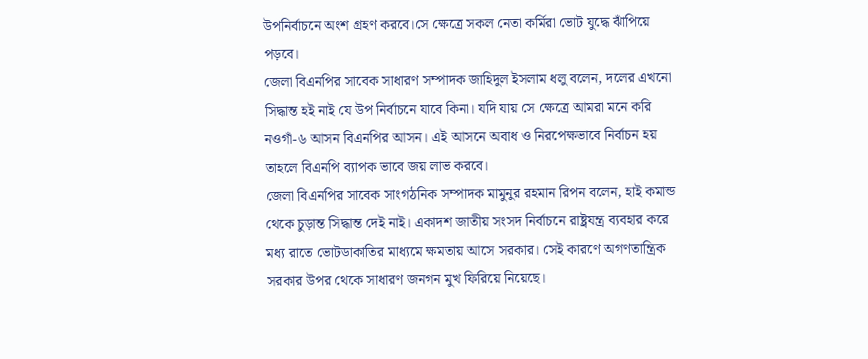উপনির্বাচনে অংশ গ্রহণ করবে।সে ক্ষেত্রে সকল নেতা কর্মিরা ভোট যুদ্ধে ঝাঁপিয়ে পড়বে।
জেলা বিএনপির সাবেক সাধারণ সম্পাদক জাহিদুল ইসলাম ধলু বলেন, দলের এখনো সিদ্ধান্ত হই নাই যে উপ নির্বাচনে যাবে কিনা। যদি যায় সে ক্ষেত্রে আমরা মনে করি নওগাঁ-৬ আসন বিএনপির আসন। এই আসনে অবাধ ও নিরপেক্ষভাবে নির্বাচন হয় তাহলে বিএনপি ব্যাপক ভাবে জয় লাভ করবে।
জেলা বিএনপির সাবেক সাংগঠনিক সম্পাদক মামুনুর রহমান রিপন বলেন, হাই কমান্ড থেকে চুড়ান্ত সিদ্ধান্ত দেই নাই। একাদশ জাতীয় সংসদ নির্বাচনে রাষ্ট্রযন্ত্র ব্যবহার করে মধ্য রাতে ভোটডাকাতির মাধ্যমে ক্ষমতায় আসে সরকার। সেই কারণে অগণতান্ত্রিক সরকার উপর থেকে সাধারণ জনগন মুখ ফিরিয়ে নিয়েছে।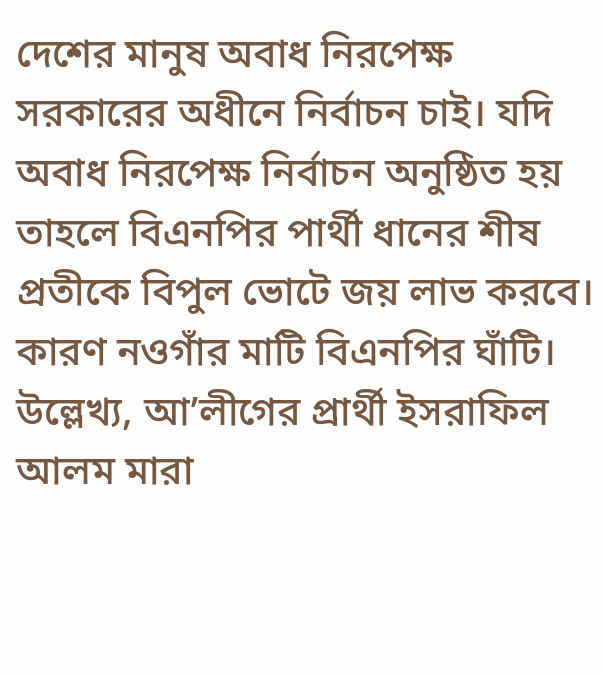দেশের মানুষ অবাধ নিরপেক্ষ সরকারের অধীনে নির্বাচন চাই। যদি অবাধ নিরপেক্ষ নির্বাচন অনুষ্ঠিত হয় তাহলে বিএনপির পার্থী ধানের শীষ প্রতীকে বিপুল ভোটে জয় লাভ করবে। কারণ নওগাঁর মাটি বিএনপির ঘাঁটি।
উল্লেখ্য, আ’লীগের প্রার্থী ইসরাফিল আলম মারা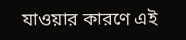যাওয়ার কারণে এই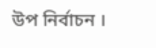উপ নির্বাচন ।